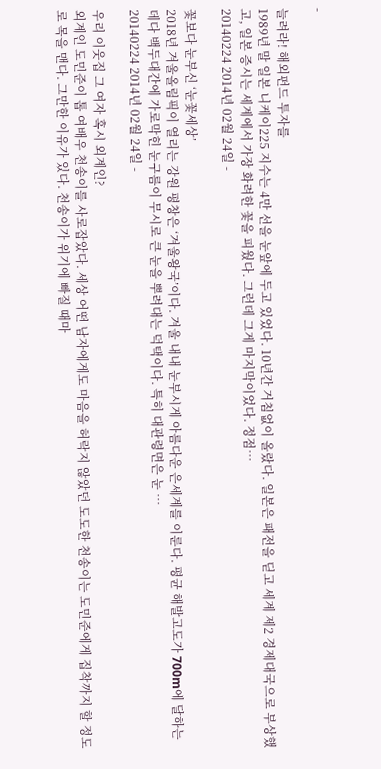-

늘려라! 해외펀드 투자를
1989년 말 일본 니케이225 지수는 4만 선을 눈앞에 두고 있었다. 10년간 거침없이 올랐다. 일본은 패전을 딛고 세계 제2 경제대국으로 부상했고, 일본 증시는 세계에서 가장 화려한 꽃을 피웠다. 그런데 그게 마지막이었다. 정점…
20140224 2014년 02월 24일 -

꽃보다 눈부신 ‘눈꽃세상’
2018년 겨울올림픽이 열리는 강원 평창은 ‘겨울왕국’이다. 겨울 내내 눈부시게 아름다운 은세계를 이룬다. 평균 해발고도가 700m에 달하는 데다 백두대간에 가로막힌 눈구름이 무시로 큰 눈을 뿌려대는 덕택이다. 특히 대관령면은 눈 …
20140224 2014년 02월 24일 -

우리 이웃집 그 여자 혹시 외계인?
외계인 도민준이 톱 여배우 천송이를 사로잡았다. 세상 어떤 남자에게도 마음을 허락지 않았던 도도한 천송이는 도민준에게 집착까지 할 정도로 목을 맨다. 그만한 이유가 있다. 천송이가 위기에 빠질 때마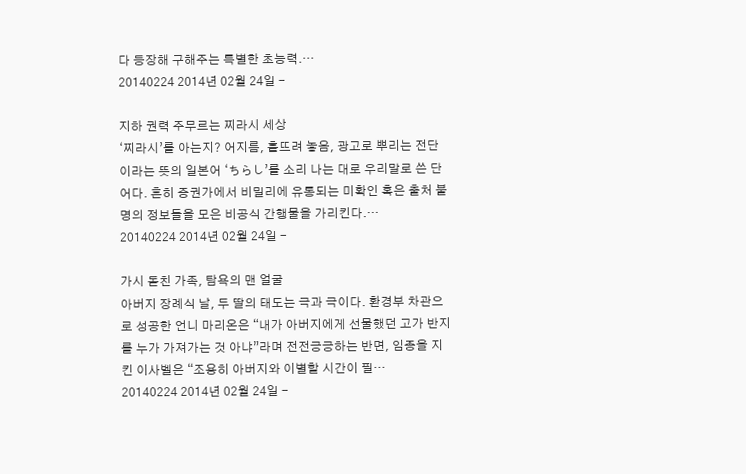다 등장해 구해주는 특별한 초능력.…
20140224 2014년 02월 24일 -

지하 권력 주무르는 찌라시 세상
‘찌라시’를 아는지? 어지름, 흩뜨려 놓음, 광고로 뿌리는 전단이라는 뜻의 일본어 ‘ちらし’를 소리 나는 대로 우리말로 쓴 단어다. 흔히 증권가에서 비밀리에 유통되는 미확인 혹은 출처 불명의 정보들을 모은 비공식 간행물을 가리킨다.…
20140224 2014년 02월 24일 -

가시 돋친 가족, 탐욕의 맨 얼굴
아버지 장례식 날, 두 딸의 태도는 극과 극이다. 환경부 차관으로 성공한 언니 마리온은 “내가 아버지에게 선물했던 고가 반지를 누가 가져가는 것 아냐”라며 전전긍긍하는 반면, 임종을 지킨 이사벨은 “조용히 아버지와 이별할 시간이 필…
20140224 2014년 02월 24일 -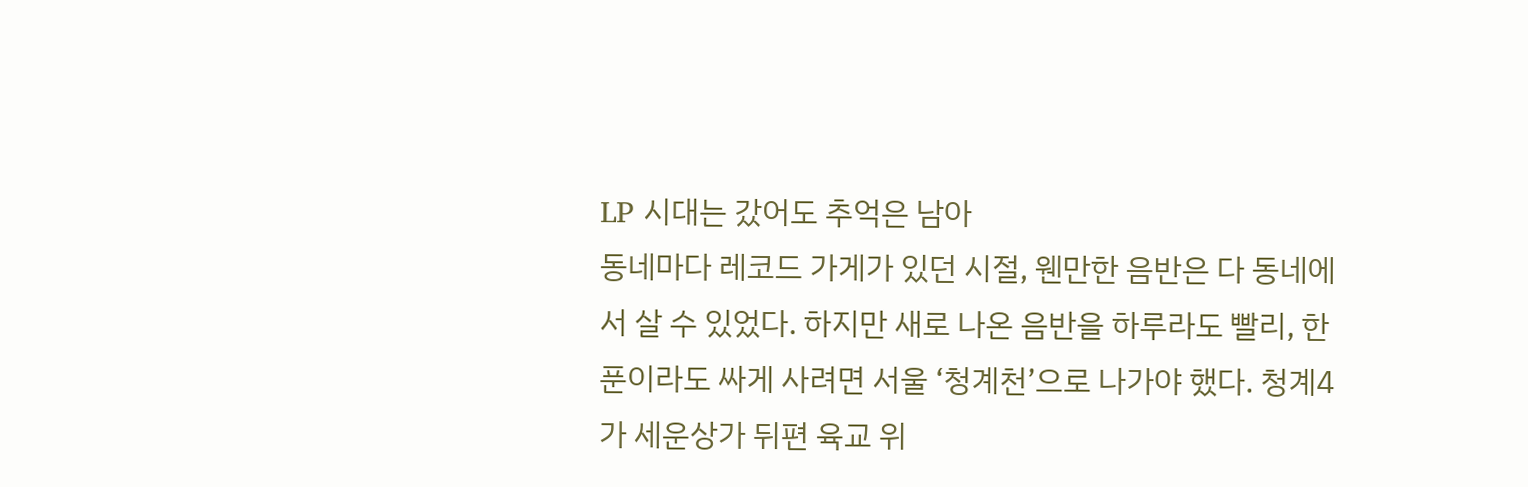LP 시대는 갔어도 추억은 남아
동네마다 레코드 가게가 있던 시절, 웬만한 음반은 다 동네에서 살 수 있었다. 하지만 새로 나온 음반을 하루라도 빨리, 한 푼이라도 싸게 사려면 서울 ‘청계천’으로 나가야 했다. 청계4가 세운상가 뒤편 육교 위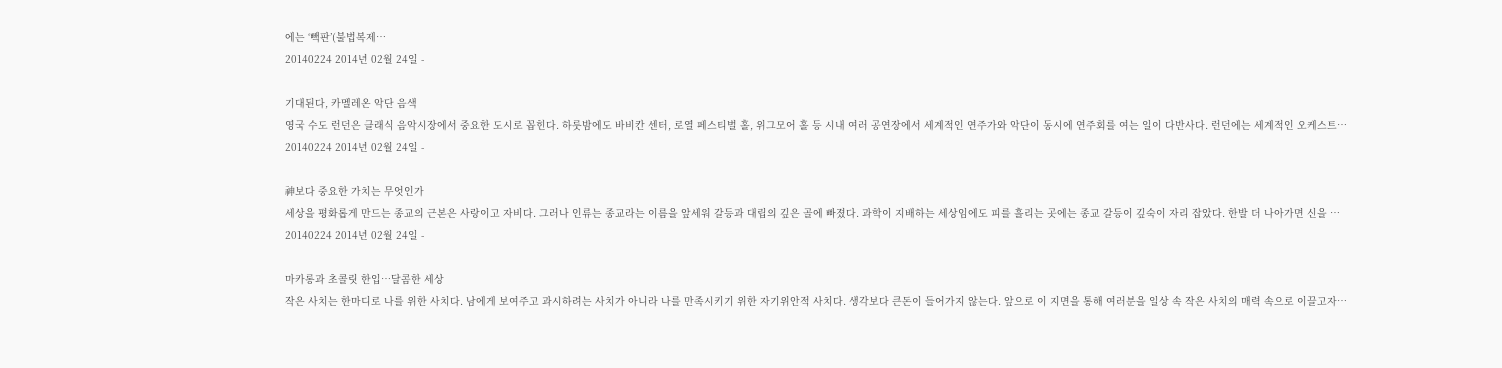에는 ‘빽판’(불법복제…
20140224 2014년 02월 24일 -

기대된다, 카멜레온 악단 음색
영국 수도 런던은 클래식 음악시장에서 중요한 도시로 꼽힌다. 하룻밤에도 바비칸 센터, 로열 페스티벌 홀, 위그모어 홀 등 시내 여러 공연장에서 세계적인 연주가와 악단이 동시에 연주회를 여는 일이 다반사다. 런던에는 세계적인 오케스트…
20140224 2014년 02월 24일 -

神보다 중요한 가치는 무엇인가
세상을 평화롭게 만드는 종교의 근본은 사랑이고 자비다. 그러나 인류는 종교라는 이름을 앞세워 갈등과 대립의 깊은 골에 빠졌다. 과학이 지배하는 세상임에도 피를 흘리는 곳에는 종교 갈등이 깊숙이 자리 잡았다. 한발 더 나아가면 신을 …
20140224 2014년 02월 24일 -

마카롱과 초콜릿 한입…달콤한 세상
작은 사치는 한마디로 나를 위한 사치다. 남에게 보여주고 과시하려는 사치가 아니라 나를 만족시키기 위한 자기위안적 사치다. 생각보다 큰돈이 들어가지 않는다. 앞으로 이 지면을 통해 여러분을 일상 속 작은 사치의 매력 속으로 이끌고자…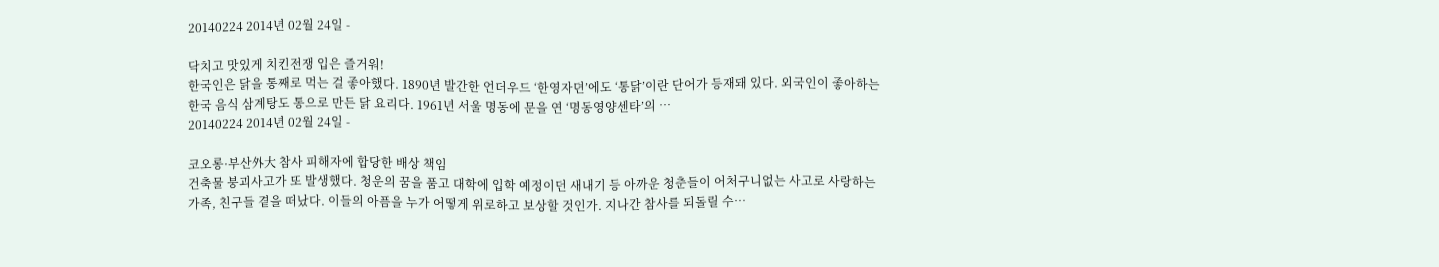20140224 2014년 02월 24일 -

닥치고 맛있게 치킨전쟁 입은 즐거워!
한국인은 닭을 통째로 먹는 걸 좋아했다. 1890년 발간한 언더우드 ‘한영자뎐’에도 ‘통닭’이란 단어가 등재돼 있다. 외국인이 좋아하는 한국 음식 삼계탕도 통으로 만든 닭 요리다. 1961년 서울 명동에 문을 연 ‘명동영양센타’의 …
20140224 2014년 02월 24일 -

코오롱·부산外大 참사 피해자에 합당한 배상 책임
건축물 붕괴사고가 또 발생했다. 청운의 꿈을 품고 대학에 입학 예정이던 새내기 등 아까운 청춘들이 어처구니없는 사고로 사랑하는 가족, 친구들 곁을 떠났다. 이들의 아픔을 누가 어떻게 위로하고 보상할 것인가. 지나간 참사를 되돌릴 수…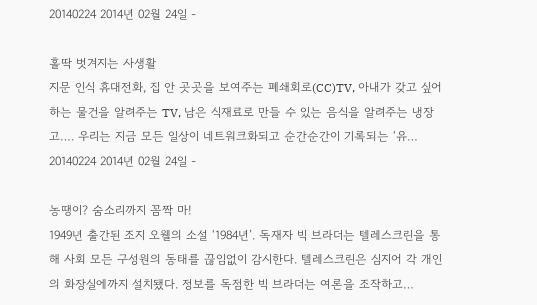20140224 2014년 02월 24일 -

홀딱 벗겨지는 사생활
지문 인식 휴대전화, 집 안 곳곳을 보여주는 폐쇄회로(CC)TV, 아내가 갖고 싶어 하는 물건을 알려주는 TV, 남은 식재료로 만들 수 있는 음식을 알려주는 냉장고…. 우리는 지금 모든 일상이 네트워크화되고 순간순간이 기록되는 ‘유…
20140224 2014년 02월 24일 -

농땡이? 숨소리까지 꼼짝 마!
1949년 출간된 조지 오웰의 소설 ‘1984년’. 독재자 빅 브라더는 텔레스크린을 통해 사회 모든 구성원의 동태를 끊임없이 감시한다. 텔레스크린은 심지어 각 개인의 화장실에까지 설치됐다. 정보를 독점한 빅 브라더는 여론을 조작하고…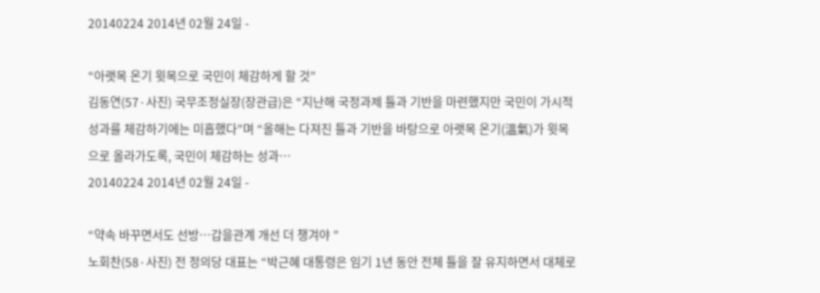20140224 2014년 02월 24일 -

“아랫목 온기 윗목으로 국민이 체감하게 할 것”
김동연(57·사진) 국무조정실장(장관급)은 “지난해 국정과제 틀과 기반을 마련했지만 국민이 가시적 성과를 체감하기에는 미흡했다”며 “올해는 다져진 틀과 기반을 바탕으로 아랫목 온기(溫氣)가 윗목으로 올라가도록, 국민이 체감하는 성과…
20140224 2014년 02월 24일 -

“약속 바꾸면서도 선방…갑을관계 개선 더 챙겨야 ”
노회찬(58·사진) 전 정의당 대표는 “박근혜 대통령은 임기 1년 동안 전체 틀을 잘 유지하면서 대체로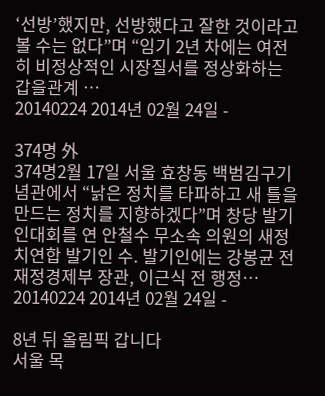‘선방’했지만, 선방했다고 잘한 것이라고 볼 수는 없다”며 “임기 2년 차에는 여전히 비정상적인 시장질서를 정상화하는 갑을관계 …
20140224 2014년 02월 24일 -

374명 外
374명2월 17일 서울 효창동 백범김구기념관에서 “낡은 정치를 타파하고 새 틀을 만드는 정치를 지향하겠다”며 창당 발기인대회를 연 안철수 무소속 의원의 새정치연합 발기인 수. 발기인에는 강봉균 전 재정경제부 장관, 이근식 전 행정…
20140224 2014년 02월 24일 -

8년 뒤 올림픽 갑니다
서울 목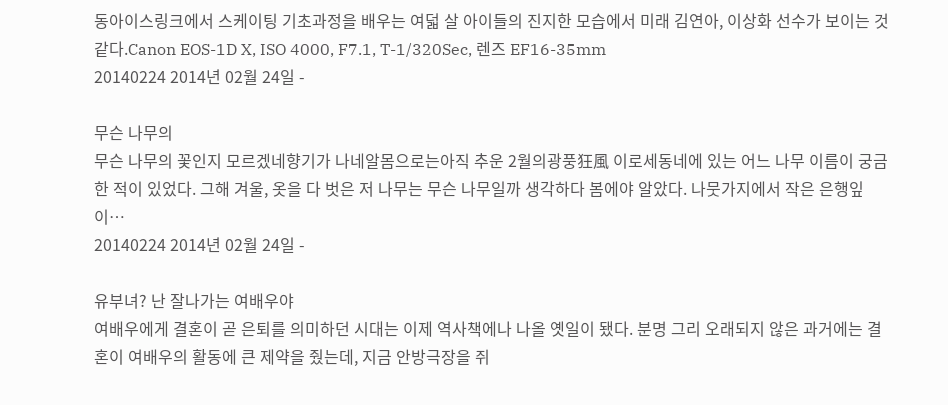동아이스링크에서 스케이팅 기초과정을 배우는 여덟 살 아이들의 진지한 모습에서 미래 김연아, 이상화 선수가 보이는 것 같다.Canon EOS-1D X, ISO 4000, F7.1, T-1/320Sec, 렌즈 EF16-35mm
20140224 2014년 02월 24일 -

무슨 나무의
무슨 나무의 꽃인지 모르겠네향기가 나네알몸으로는아직 추운 2월의광풍狂風 이로세동네에 있는 어느 나무 이름이 궁금한 적이 있었다. 그해 겨울, 옷을 다 벗은 저 나무는 무슨 나무일까 생각하다 봄에야 알았다. 나뭇가지에서 작은 은행잎이…
20140224 2014년 02월 24일 -

유부녀? 난 잘나가는 여배우야
여배우에게 결혼이 곧 은퇴를 의미하던 시대는 이제 역사책에나 나올 옛일이 됐다. 분명 그리 오래되지 않은 과거에는 결혼이 여배우의 활동에 큰 제약을 줬는데, 지금 안방극장을 쥐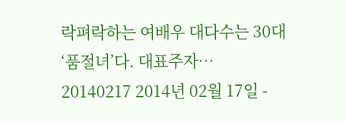락펴락하는 여배우 대다수는 30대 ‘품절녀’다. 대표주자…
20140217 2014년 02월 17일 -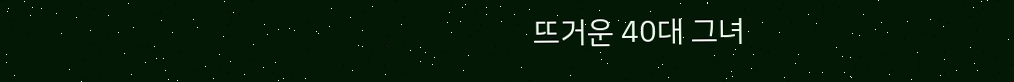뜨거운 40대 그녀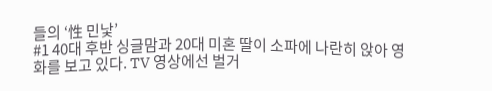들의 ‘性 민낯’
#1 40대 후반 싱글맘과 20대 미혼 딸이 소파에 나란히 앉아 영화를 보고 있다. TV 영상에선 벌거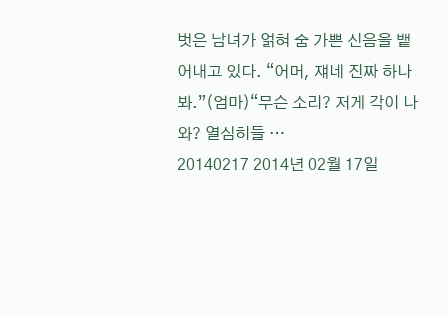벗은 남녀가 얽혀 숨 가쁜 신음을 뱉어내고 있다. “어머, 쟤네 진짜 하나 봐.”(엄마)“무슨 소리? 저게 각이 나와? 열심히들 …
20140217 2014년 02월 17일